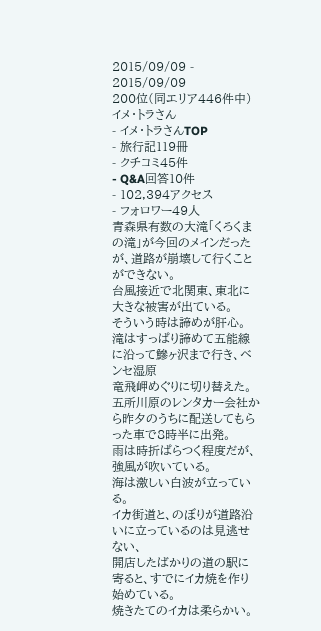2015/09/09 - 2015/09/09
200位(同エリア446件中)
イメ・トラさん
- イメ・トラさんTOP
- 旅行記119冊
- クチコミ45件
- Q&A回答10件
- 102,394アクセス
- フォロワー49人
青森県有数の大滝「くろくまの滝」が今回のメインだったが、道路が崩壊して行くことができない。
台風接近で北関東、東北に大きな被害が出ている。
そういう時は諦めが肝心。
滝はすっぱり諦めて五能線に沿って鰺ヶ沢まで行き、ベンセ湿原
竜飛岬めぐりに切り替えた。
五所川原のレンタカー会社から昨夕のうちに配送してもらった車で8時半に出発。
雨は時折ぱらつく程度だが、強風が吹いている。
海は激しい白波が立っている。
イカ街道と、のぼりが道路沿いに立っているのは見逃せない、
開店したばかりの道の駅に寄ると、すでにイカ焼を作り始めている。
焼きたてのイカは柔らかい。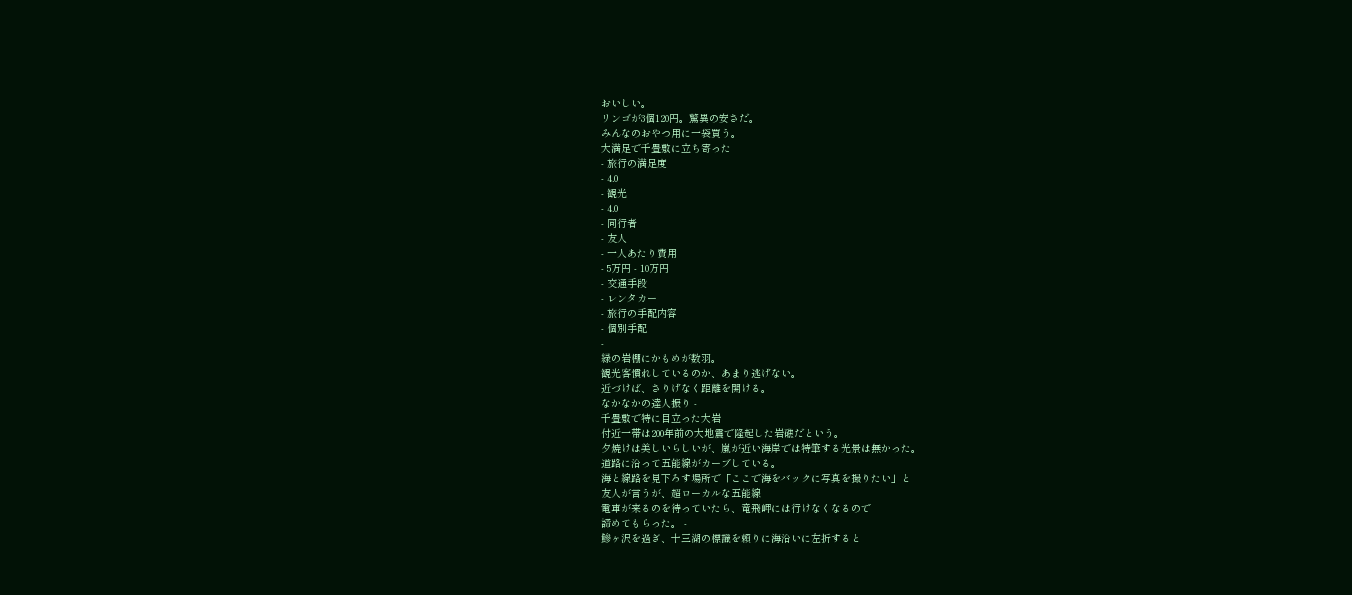おいしい。
リンゴが3個120円。驚異の安さだ。
みんなのおやつ用に一袋買う。
大満足で千畳敷に立ち寄った
- 旅行の満足度
- 4.0
- 観光
- 4.0
- 同行者
- 友人
- 一人あたり費用
- 5万円 - 10万円
- 交通手段
- レンタカー
- 旅行の手配内容
- 個別手配
-
緑の岩棚にかもめが数羽。
観光客慣れしているのか、あまり逃げない。
近づけば、さりげなく距離を開ける。
なかなかの達人振り -
千畳敷で特に目立った大岩
付近一帯は200年前の大地震で隆起した岩礁だという。
夕焼けは美しいらしいが、嵐が近い海岸では特筆する光景は無かった。
道路に沿って五能線がカーブしている。
海と線路を見下ろす場所で「ここで海をバックに写真を撮りたい」と
友人が言うが、超ローカルな五能線
電車が来るのを待っていたら、竜飛岬には行けなくなるので
諦めてもらった。 -
鰺ヶ沢を過ぎ、十三湖の標識を頼りに海沿いに左折すると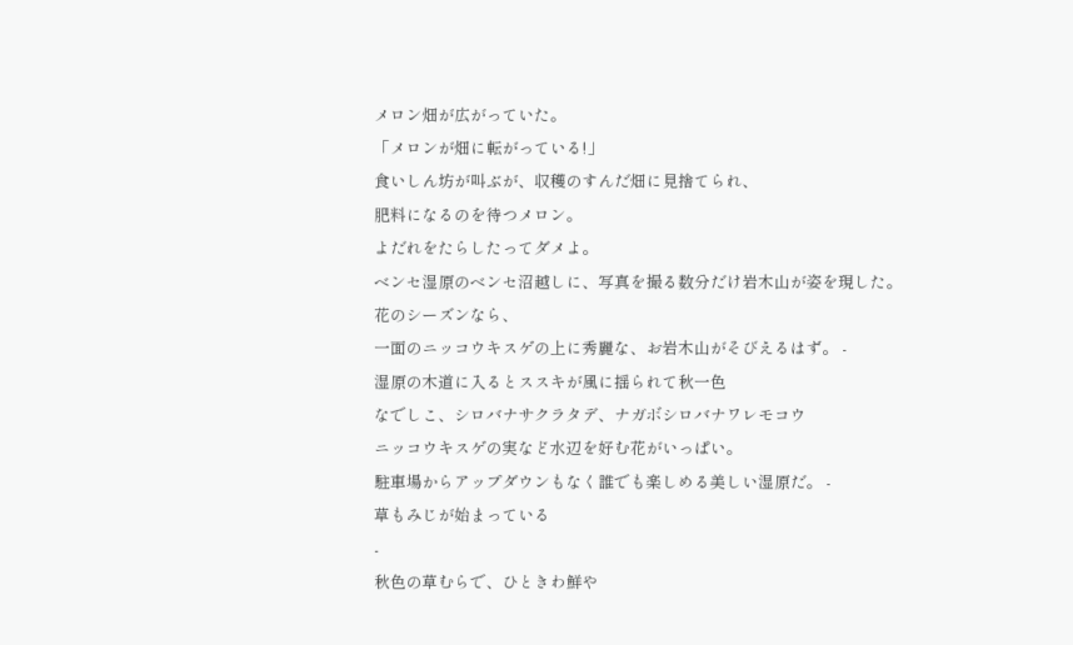メロン畑が広がっていた。
「メロンが畑に転がっている!」
食いしん坊が叫ぶが、収穫のすんだ畑に見捨てられ、
肥料になるのを待つメロン。
よだれをたらしたってダメよ。
ベンセ湿原のベンセ沼越しに、写真を撮る数分だけ岩木山が姿を現した。
花のシーズンなら、
一面のニッコウキスゲの上に秀麗な、お岩木山がそびえるはず。 -
湿原の木道に入るとススキが風に揺られて秋一色
なでしこ、シロバナサクラタデ、ナガボシロバナワレモコウ
ニッコウキスゲの実など水辺を好む花がいっぱい。
駐車場からアップダウンもなく誰でも楽しめる美しい湿原だ。 -
草もみじが始まっている
-
秋色の草むらで、ひときわ鮮や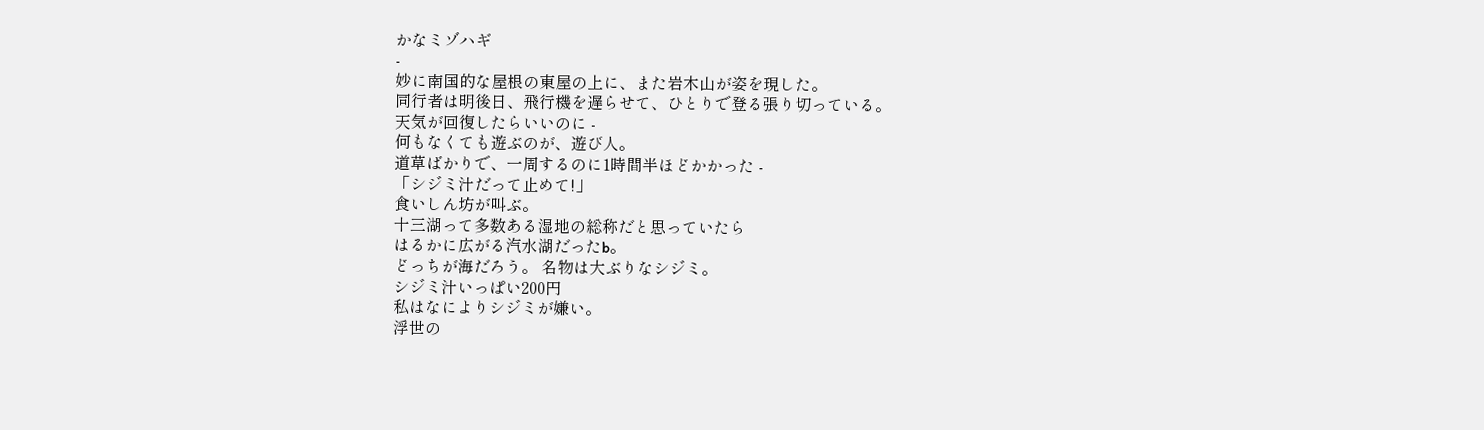かなミゾハギ
-
妙に南国的な屋根の東屋の上に、また岩木山が姿を現した。
同行者は明後日、飛行機を遅らせて、ひとりで登る張り切っている。
天気が回復したらいいのに -
何もなくても遊ぶのが、遊び人。
道草ばかりで、一周するのに1時間半ほどかかった -
「シジミ汁だって止めて!」
食いしん坊が叫ぶ。
十三湖って多数ある湿地の総称だと思っていたら
はるかに広がる汽水湖だったb。
どっちが海だろう。 名物は大ぶりなシジミ。
シジミ汁いっぱい200円
私はなによりシジミが嫌い。
浮世の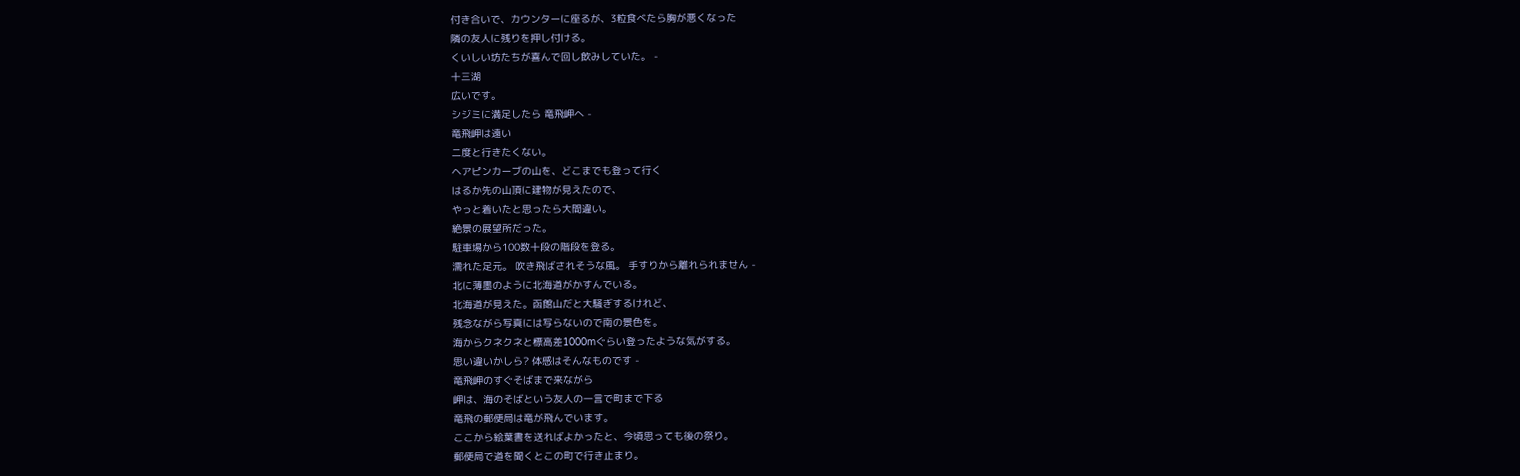付き合いで、カウンターに座るが、3粒食べたら胸が悪くなった
隣の友人に残りを押し付ける。
くいしい坊たちが喜んで回し飲みしていた。 -
十三湖
広いです。
シジミに満足したら 竜飛岬へ -
竜飛岬は遠い
二度と行きたくない。
ヘアピンカーブの山を、どこまでも登って行く
はるか先の山頂に建物が見えたので、
やっと着いたと思ったら大間違い。
絶景の展望所だった。
駐車場から100数十段の階段を登る。
濡れた足元。 吹き飛ばされそうな風。 手すりから離れられません -
北に薄墨のように北海道がかすんでいる。
北海道が見えた。函館山だと大騒ぎするけれど、
残念ながら写真には写らないので南の景色を。
海からクネクネと標高差1000mぐらい登ったような気がする。
思い違いかしら? 体感はそんなものです -
竜飛岬のすぐそばまで来ながら
岬は、海のそばという友人の一言で町まで下る
竜飛の郵便局は竜が飛んでいます。
ここから絵葉書を送ればよかったと、今頃思っても後の祭り。
郵便局で道を聞くとこの町で行き止まり。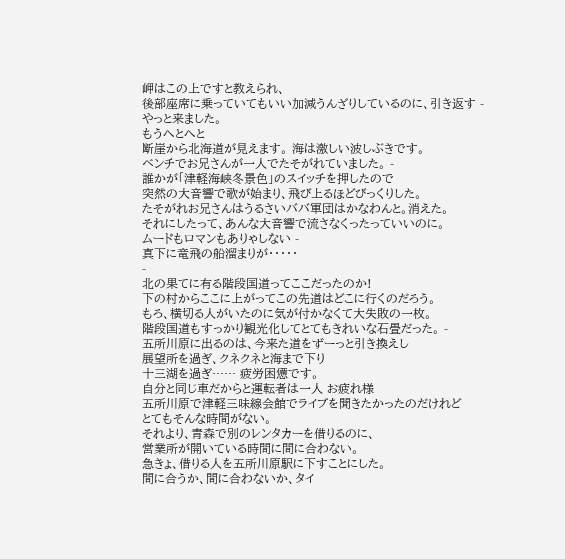岬はこの上ですと教えられ、
後部座席に乗っていてもいい加減うんざりしているのに、引き返す -
やっと来ました。
もうへとへと
断崖から北海道が見えます。 海は激しい波しぶきです。
ベンチでお兄さんが一人でたそがれていました。 -
誰かが「津軽海峡冬景色」のスイッチを押したので
突然の大音響で歌が始まり、飛び上るほどびっくりした。
たそがれお兄さんはうるさいババ軍団はかなわんと。消えた。
それにしたって、あんな大音響で流さなくったっていいのに。
ムードもロマンもありゃしない -
真下に竜飛の船溜まりが・・・・・
-
北の果てに有る階段国道ってここだったのか!
下の村からここに上がってこの先道はどこに行くのだろう。
もろ、横切る人がいたのに気が付かなくて大失敗の一枚。
階段国道もすっかり観光化してとてもきれいな石畳だった。 -
五所川原に出るのは、今来た道をずーっと引き換えし
展望所を過ぎ、クネクネと海まで下り
十三湖を過ぎ…… 疲労困憊です。
自分と同じ車だからと運転者は一人 お疲れ様
五所川原で津軽三味線会館でライブを聞きたかったのだけれど
とてもそんな時間がない。
それより、青森で別のレンタカーを借りるのに、
営業所が開いている時間に間に合わない。
急きょ、借りる人を五所川原駅に下すことにした。
間に合うか、間に合わないか、タイ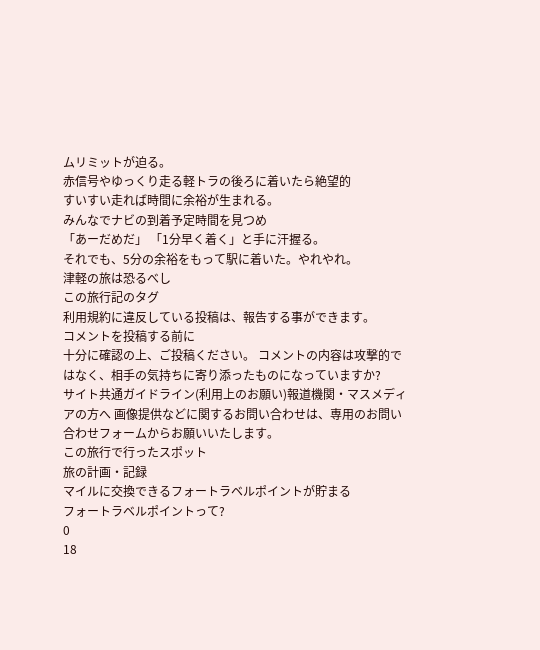ムリミットが迫る。
赤信号やゆっくり走る軽トラの後ろに着いたら絶望的
すいすい走れば時間に余裕が生まれる。
みんなでナビの到着予定時間を見つめ
「あーだめだ」 「1分早く着く」と手に汗握る。
それでも、5分の余裕をもって駅に着いた。やれやれ。
津軽の旅は恐るべし
この旅行記のタグ
利用規約に違反している投稿は、報告する事ができます。
コメントを投稿する前に
十分に確認の上、ご投稿ください。 コメントの内容は攻撃的ではなく、相手の気持ちに寄り添ったものになっていますか?
サイト共通ガイドライン(利用上のお願い)報道機関・マスメディアの方へ 画像提供などに関するお問い合わせは、専用のお問い合わせフォームからお願いいたします。
この旅行で行ったスポット
旅の計画・記録
マイルに交換できるフォートラベルポイントが貯まる
フォートラベルポイントって?
0
18